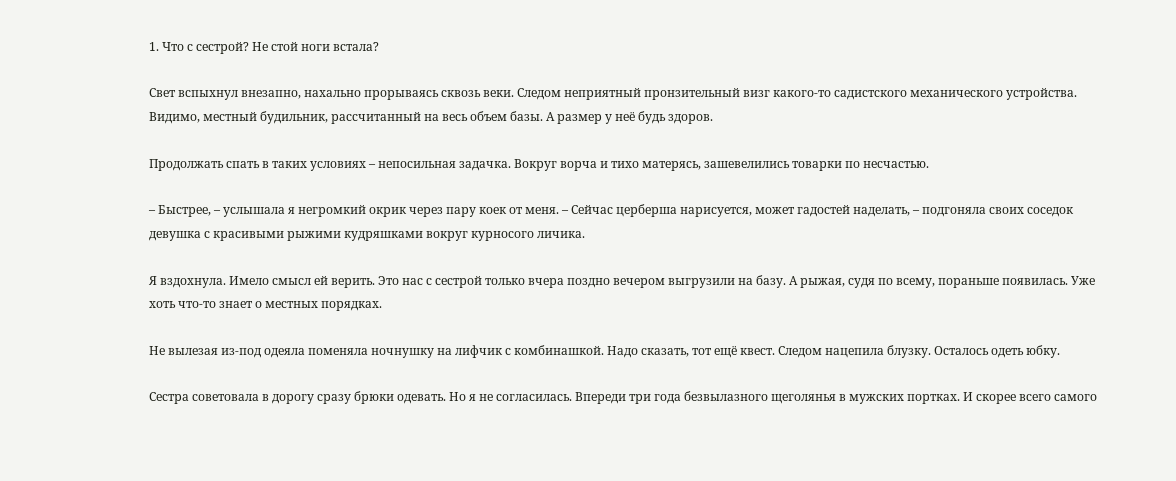1. Что с сестрой? Не стой ноги встала?

Свет вспыхнул внезапно, нахально прорываясь сквозь веки. Следом неприятный пронзительный визг какого-то садистского механического устройства. Видимо, местный будильник, рассчитанный на весь объем базы. А размер у неё будь здоров.

Продолжать спать в таких условиях – непосильная задачка. Вокруг ворча и тихо матерясь, зашевелились товарки по несчастью.

– Быстрее, – услышала я негромкий окрик через пару коек от меня. – Сейчас церберша нарисуется, может гадостей наделать, – подгоняла своих соседок девушка с красивыми рыжими кудряшками вокруг курносого личика.

Я вздохнула. Имело смысл ей верить. Это нас с сестрой только вчера поздно вечером выгрузили на базу. А рыжая, судя по всему, пораньше появилась. Уже хоть что-то знает о местных порядках.

Не вылезая из-под одеяла поменяла ночнушку на лифчик с комбинашкой. Надо сказать, тот ещё квест. Следом нацепила блузку. Осталось одеть юбку.

Сестра советовала в дорогу сразу брюки одевать. Но я не согласилась. Впереди три года безвылазного щеголянья в мужских портках. И скорее всего самого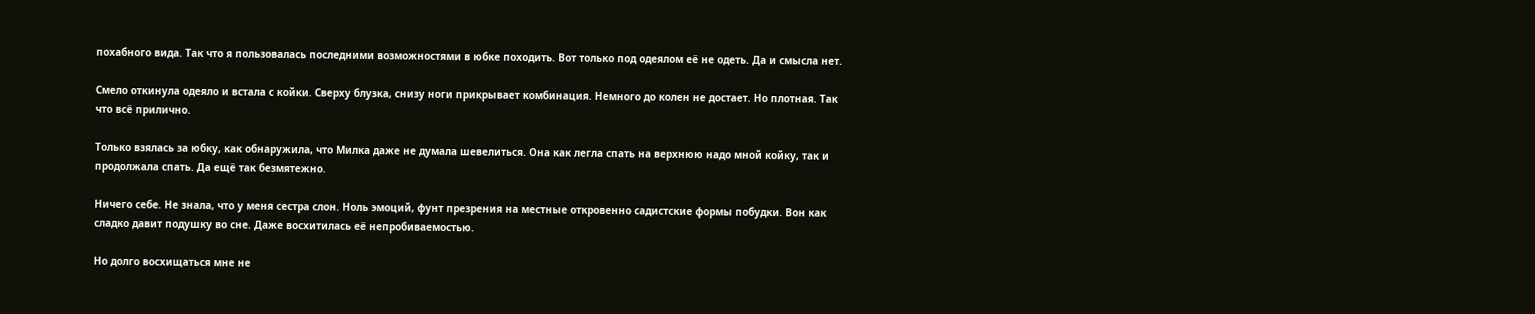похабного вида. Так что я пользовалась последними возможностями в юбке походить. Вот только под одеялом её не одеть. Да и смысла нет.

Смело откинула одеяло и встала с койки. Сверху блузка, снизу ноги прикрывает комбинация. Немного до колен не достает. Но плотная. Так что всё прилично.

Только взялась за юбку, как обнаружила, что Милка даже не думала шевелиться. Она как легла спать на верхнюю надо мной койку, так и продолжала спать. Да ещё так безмятежно.

Ничего себе. Не знала, что у меня сестра слон. Ноль эмоций, фунт презрения на местные откровенно садистские формы побудки. Вон как сладко давит подушку во сне. Даже восхитилась её непробиваемостью.

Но долго восхищаться мне не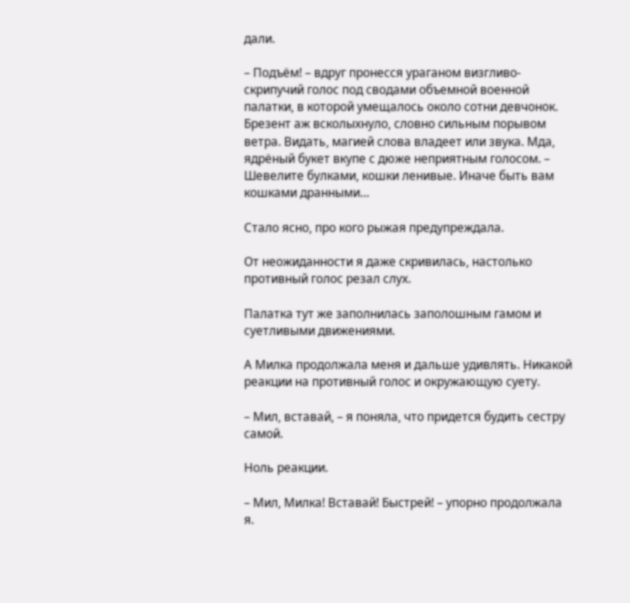дали.

– Подъём! – вдруг пронесся ураганом визгливо-скрипучий голос под сводами объемной военной палатки, в которой умещалось около сотни девчонок. Брезент аж всколыхнуло, словно сильным порывом ветра. Видать, магией слова владеет или звука. Мда, ядрёный букет вкупе с дюже неприятным голосом. – Шевелите булками, кошки ленивые. Иначе быть вам кошками дранными…

Стало ясно, про кого рыжая предупреждала.

От неожиданности я даже скривилась, настолько противный голос резал слух.

Палатка тут же заполнилась заполошным гамом и суетливыми движениями.

А Милка продолжала меня и дальше удивлять. Никакой реакции на противный голос и окружающую суету.

– Мил, вставай, – я поняла, что придется будить сестру самой.

Ноль реакции.

– Мил, Милка! Вставай! Быстрей! – упорно продолжала я.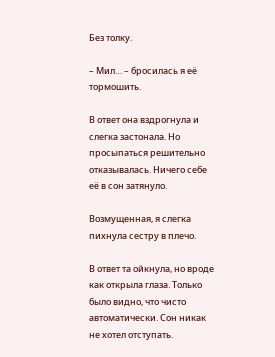Без толку.

– Мил… – бросилась я её тормошить.

В ответ она вздрогнула и слегка застонала. Но просыпаться решительно отказывалась. Ничего себе её в сон затянуло.

Возмущенная, я слегка пихнула сестру в плечо.

В ответ та ойкнула, но вроде как открыла глаза. Только было видно, что чисто автоматически. Сон никак не хотел отступать.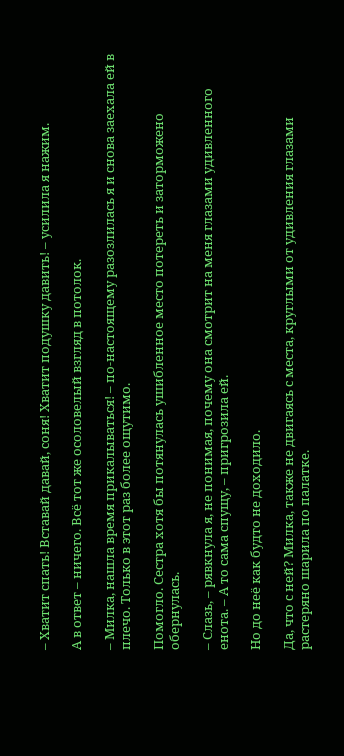– Хватит спать! Вставай давай, соня! Хватит подушку давить! – усилила я нажим.

А в ответ – ничего. Всё тот же осоловелый взгляд в потолок.

– Милка, нашла время прикалываться! – по-настоящему разозлилась я и снова заехала ей в плечо. Только в этот раз более ощутимо.

Помогло. Сестра хотя бы потянулась ушибленное место потереть и заторможено обернулась.

– Слазь, – рявкнула я, не понимая, почему она смотрит на меня глазами удивленного енота. – А то сама спущу, – пригрозила ей.

Но до неё как будто не доходило.

Да, что с ней? Милка, также не двигаясь с места, круглыми от удивления глазами растеряно шарила по палатке.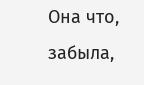Она что, забыла,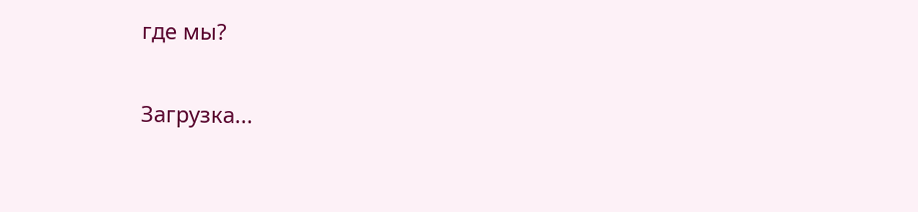где мы?

Загрузка...